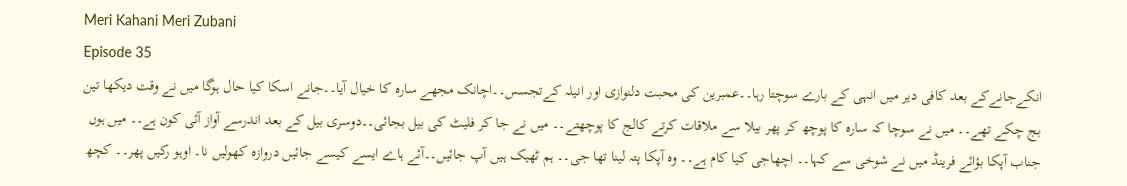Meri Kahani Meri Zubani
Episode 35
انکےجانےکے بعد کافی دیر میں انہی کے بارے سوچتا رہا۔۔عمبرین کی محبت دلنوازی اور انیلہ کےتجسس۔۔اچانک مجھے سارہ کا خیال آیا۔۔جانے اسکا کیا حال ہوگا میں نے وقت دیکھا تین بج چکے تھے۔۔ میں نے سوچا کہ سارہ کا پوچھ کر پھر بیلا سے ملاقات کرتے کالج کا پوچھتے۔۔ میں نے جا کر فلیٹ کی بیل بجائی۔۔دوسری بیل کے بعد اندرسے آواز آئی کون ہے۔۔ میں ہوں جناب آپکا بؤائے فرینڈ میں نے شوخی سے کہا۔۔ اچھاجی کیا کام ہے۔۔ وہ آپکا پتہ لینا تھا جی۔۔ ہم ٹھیک ہیں آپ جائیں۔۔آئے ہاے ایسے کیسے جائیں دروازہ کھولیں نا۔ اوہو رکیں پھر۔۔ کچھ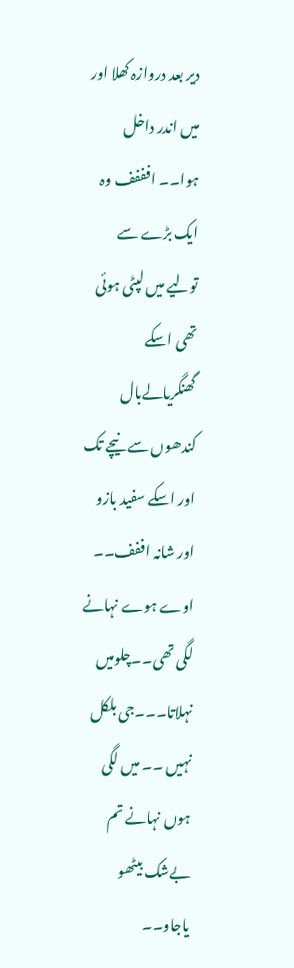دیر بعد دروازہ کھلا اور میں اندر داخل ہوا۔۔ افففف وہ ایک بڑے سے تولیے میں لپٹی ہوئی تھی اسکے گھنگریالےبال کندھوں سے نیچے تک اور اسکے سفید بازو اور شانہ اففف۔۔ اوے ہوے نہانے لگی تھی۔۔چلومیں نہلاتا۔۔۔جی بلکل نہیں ۔۔ میں لگی ہوں نہانے تم بےشک بیٹھو یاجاو۔۔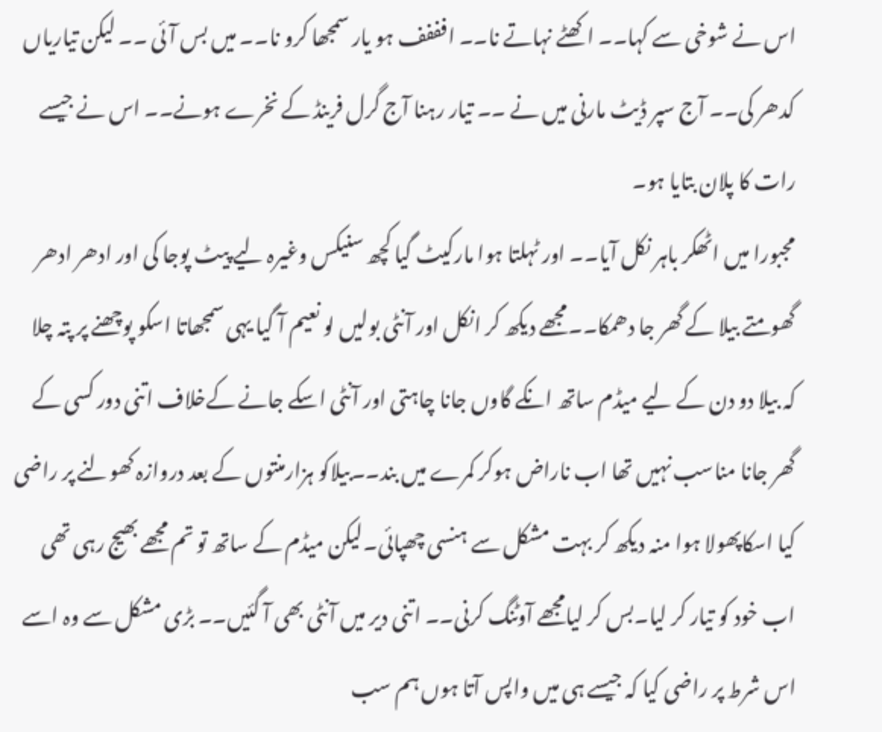اس نے شوخی سے کہا۔۔ اکھٹے نہاتے نا۔۔ افففف ہو یار سمجھا کرو نا۔۔ میں بس آئی ۔۔ لیکن تیاریاں کدھر کی۔۔ آج سپر ڈیٹ مارنی میں نے ۔۔ تیار رہنا آج گرل فرینڈ کے نخرے ہونے۔۔ اس نے جیسے رات کا پلان بتایا ہو۔
مجبورا میں اٹھکر باہر نکل آیا۔۔ اور ٹہلتا ہوا مارکیٹ گیا کچھ سنیکس وغیرہ لیے پیٹ پوجا کی اور ادھر ادھر گھومتے بیلا کے گھر جا دھمکا۔۔مجھے دیکھ کر انکل اور آنٹی بولیں لو نعیم آ گیا یہی سمجھاتا اسکو پوچھنے پر پتہ چلا کہ بیلا دو دن کے لیے میڈم ساتھ انکے گاوں جانا چاہتی اور آنٹی اسکے جانے کےخلاف اتنی دور کسی کے گھر جانا مناسب نہیں تھا اب ناراض ہوکر کمرے میں بند۔۔بیلاکو ہزارمنتوں کے بعد دروازہ کھولنے پر راضی کیا اسکاپھولا ہوا منہ دیکھ کر بہت مشکل سے ہنسی چھپائی۔لیکن میڈم کے ساتھ تو تم مجھے بھیج رہی تھی اب خود کو تیار کر لیا۔بس کر لیامجھے آوٹنگ کرنی۔۔ اتنی دیر میں آنٹی بھی آ گئیں۔۔ بڑی مشکل سے وہ اسے اس شرط پر راضی کیا کہ جیسے ہی میں واپس آتا ہوں ہم سب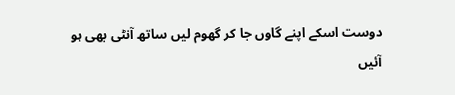دوست اسکے اپنے گاوں جا کر گھوم لیں ساتھ آنٹی بھی ہو آئیں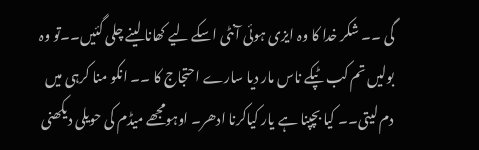گی ۔۔ شکر خدا کا وہ ایزی ہوئی آنٹی اسکے لیے کھانا لینے چلی گئیں۔۔تو وہ بولیں تم کب ٹپکے ناس مار دیا سارے احتجاج کا ۔۔ انکو منا کرہی میں دم لیتی۔۔ کیا بچپنا ہے یار کیاکرنا ادھر۔ اوہومجھے میڈم کی حویلی دیکھنی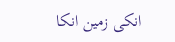انکی زمین انکا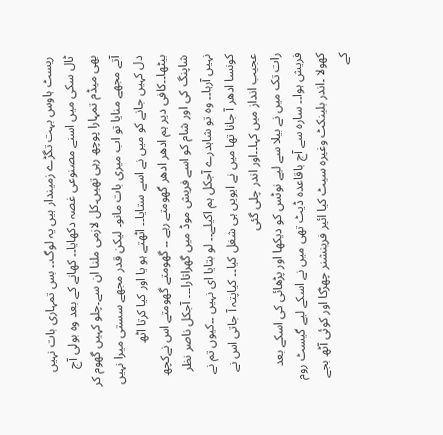ریسٹ ہاوس بہت تگڑے زمیندار ہیں یہ لوگ۔۔ بس تمہاری بات نہیں ٹال سکی میں اسنے مصنوعی غصہ دکھایا۔۔ کھانے کے بعد وہ بولی آج بھی میڈم تمہارا پوچھ رہی تھیں۔کل لازمی ملنا ان سے۔چلو کہیں گھوم کر آتے مجھے منایا تو اب میری بات مانو۔ لیکن قدر مجھے سستی میرا نہیں دل کہیں جانے کو میں نے اسے ستایا۔۔ اٹھتے ہو یا اور کیا کرتا اٹھ بیٹھا۔۔کافی دیر ہم ادھر ادھر گھومتے رہے ۔۔ گھومتے گھومتے اس نےکچھ شاپنگ کی اور شام کو اسے فریش موڈ میں گھراتارا۔۔۔ آجکل ناصر نظر نہیں آرہا۔۔ وہ تو شاہدرے آجکل ہم اکیلے۔۔ لو بتایا ای نہیں ۔۔کیوں تم نے کونسا ادھر آ جانا تھا میں نے ایویں ہی شغل کیا۔۔ کیاپتہ آ جاتی اس نے عجیب انداز میں کہا۔۔اور اندر چلی گئی
رات تک میں نے بیلا سے لیے نوٹس کو دیکھا اور پڑھائی کی اسکے بعد فریش ہوا۔۔ سارہ سے آج باقاعدہ ڈیٹ تھی میں نے اسکے لیے گیسٹ روم کھولا ۔اندر بلینکٹ وغیرہ سیٹ کیا ائیر فرینشنر چھڑکا اور کوئی آٹھ بجے کے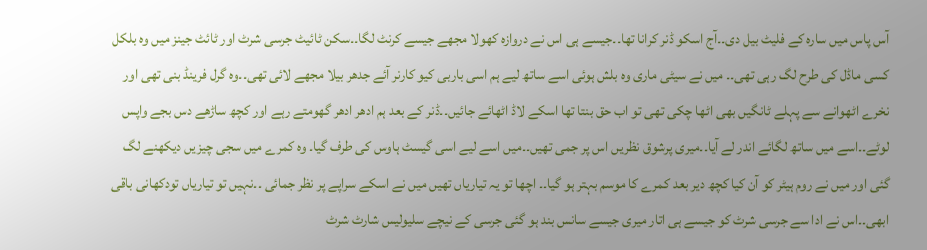آس پاس میں سارہ کے فلیٹ بیل دی۔۔آج اسکو ڈنر کرانا تھا۔۔جیسے ہی اس نے دروازہ کھولا مجھے جیسے کرنٹ لگا۔۔سکن ٹائیٹ جرسی شرٹ اور ٹائٹ جینز میں وہ بلکل کسی ماڈل کی طرح لگ رہی تھی۔۔ میں نے سیٹی ماری وہ بلش ہوئی اسے ساتھ لیے ہم اسی باربی کیو کارنر آئے جدھر بیلا مجھے لائی تھی۔۔وہ گرل فرینڈ بنی تھی اور نخرے اٹھوانے سے پہلے ٹانگیں بھی اٹھا چکی تھی تو اب حق بنتا تھا اسکے لاڈ اٹھائے جائیں۔۔ڈنر کے بعد ہم ادھر ادھر گھومتے رہے اور کچھ ساڑھے دس بجے واپس لوٹے۔۔اسے میں ساتھ لگائے اندر لے آیا۔۔میری پرشوق نظریں اس پر جمی تھیں۔۔میں اسے لیے اسی گیسٹ ہاوس کی طرف گیا۔ وہ کمرے میں سجی چیزیں دیکھنے لگ گئی اور میں نے روم ہیٹر کو آن کیا کچھ دیر بعد کمرے کا موسم بہتر ہو گیا۔۔ اچھا تو یہ تیاریاں تھیں میں نے اسکے سراپے پر نظر جمائی ۔۔نہیں تو تیاریاں تودکھانی باقی ابھی۔۔اس نے ادا سے جرسی شرٹ کو جیسے ہی اتار میری جیسے سانس بند ہو گئی جرسی کے نیچے سلیولیس شارٹ شرٹ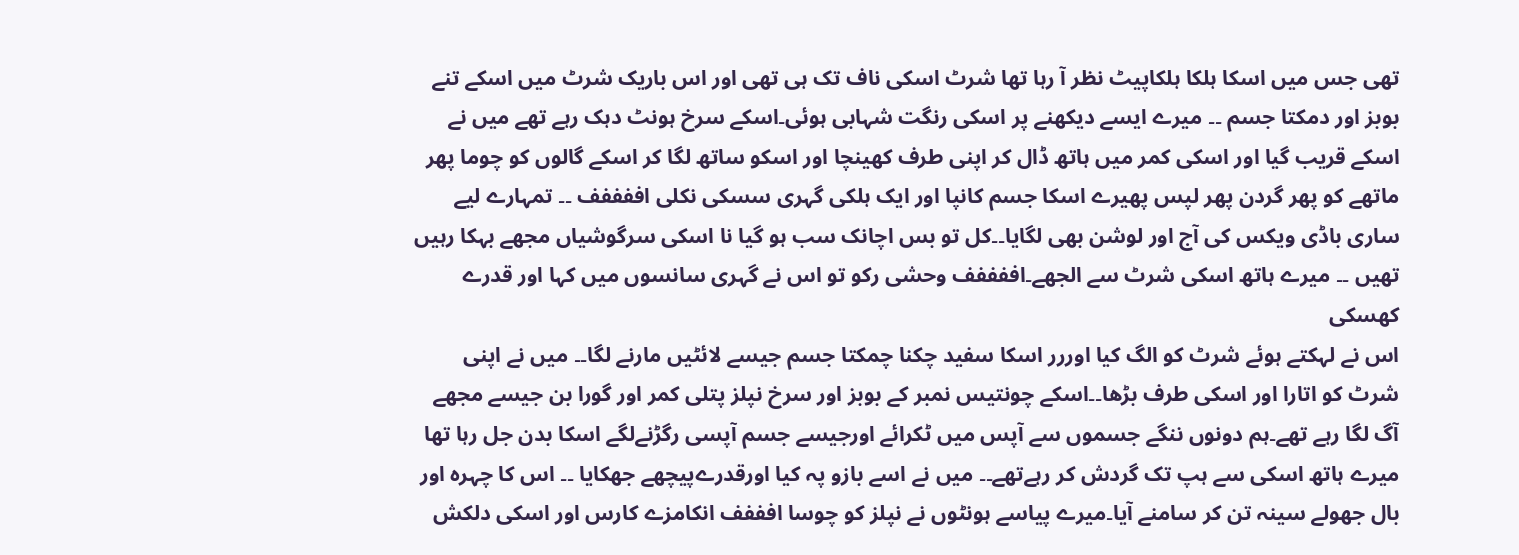تھی جس میں اسکا ہلکا ہلکاپیٹ نظر آ رہا تھا شرٹ اسکی ناف تک ہی تھی اور اس باریک شرٹ میں اسکے تنے بوبز اور دمکتا جسم ۔۔ میرے ایسے دیکھنے پر اسکی رنگت شہابی ہوئی۔اسکے سرخ ہونٹ دہک رہے تھے میں نے اسکے قریب گیا اور اسکی کمر میں ہاتھ ڈال کر اپنی طرف کھینچا اور اسکو ساتھ لگا کر اسکے گالوں کو چوما پھر ماتھے کو پھر گردن پھر لپس پھیرے اسکا جسم کانپا اور ایک ہلکی گہری سسکی نکلی اففففف ۔۔ تمہارے لیے ساری باڈی ویکس کی آج اور لوشن بھی لگایا۔۔کل تو بس اچانک سب ہو گیا نا اسکی سرگوشیاں مجھے بہکا رہیں تھیں ۔۔ میرے ہاتھ اسکی شرٹ سے الجھے۔اففففف وحشی رکو تو اس نے گہری سانسوں میں کہا اور قدرے کھسکی
اس نے لہکتے ہوئے شرٹ کو الگ کیا اوررر اسکا سفید چکنا چمکتا جسم جیسے لائٹیں مارنے لگا۔۔ میں نے اپنی شرٹ کو اتارا اور اسکی طرف بڑھا۔۔اسکے چونتیس نمبر کے بوبز اور سرخ نپلز پتلی کمر اور گورا بن جیسے مجھے آگ لگا رہے تھے۔ہم دونوں ننگے جسموں سے آپس میں ٹکرائے اورجیسے جسم آپسی رگڑنےلگے اسکا بدن جل رہا تھا میرے ہاتھ اسکی سے ہپ تک گردش کر رہےتھے۔۔ میں نے اسے بازو پہ کیا اورقدرےپیچھے جھکایا ۔۔ اس کا چہرہ اور بال جھولے سینہ تن کر سامنے آیا۔میرے پیاسے ہونٹوں نے نپلز کو چوسا افففف انکامزے کارس اور اسکی دلکش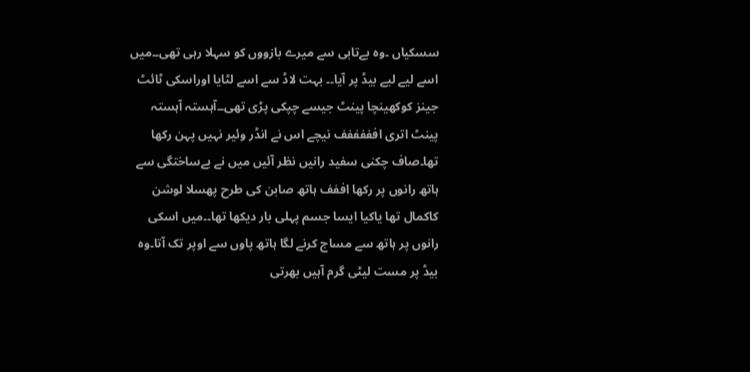سسکیاں ۔وہ بےتابی سے میرے بازووں کو سہلا رہی تھی۔۔میں اسے لیے لیے بیڈ پر آیا۔۔ بہت لاڈ سے اسے لٹایا اوراسکی ٹائٹ جینز کوکھینچا پینٹ جیسے چپکی پڑی تھی۔۔آہستہ آہستہ پینٹ اتری افففففف نیچے اس نے انڈر وئیر نہیں پہن رکھا تھا۔صاف چکنی سفید رانیں نظر آئیں میں نے بےساختگی سے ہاتھ رانوں پر رکھا اففف ہاتھ صابن کی طرح پھسلا لوشن کاکمال تھا یاکیا ایسا جسم پہلی بار دیکھا تھا۔۔میں اسکی رانوں پر ہاتھ سے مساج کرنے لگا ہاتھ پاوں سے اوپر تک آتا۔وہ بیڈ پر مست لیٹی گرم آہیں بھرتی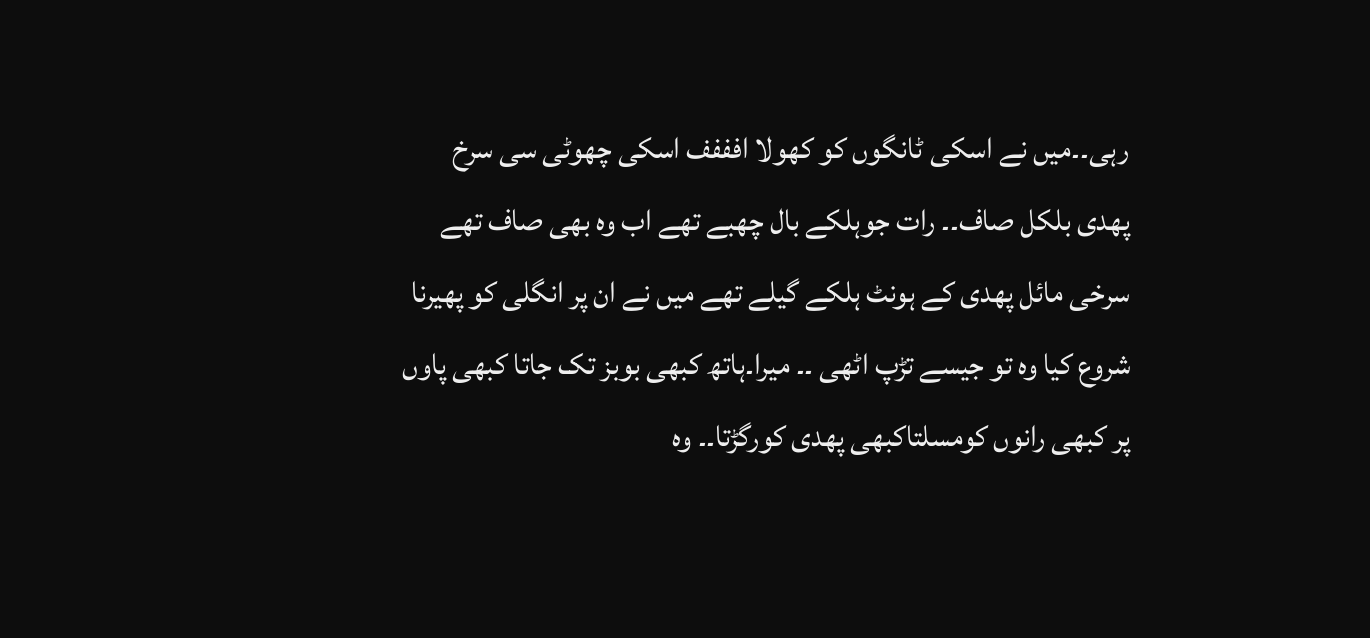رہی۔۔میں نے اسکی ٹانگوں کو کھولا افففف اسکی چھوٹی سی سرخ پھدی بلکل صاف۔۔ رات جوہلکے بال چھبے تھے اب وہ بھی صاف تھے سرخی مائل پھدی کے ہونٹ ہلکے گیلے تھے میں نے ان پر انگلی کو پھیرنا شروع کیا وہ تو جیسے تڑپ اٹھی ۔۔ میرا۔ہاتھ کبھی بوبز تک جاتا کبھی پاوں پر کبھی رانوں کومسلتاکبھی پھدی کورگڑتا۔۔ وہ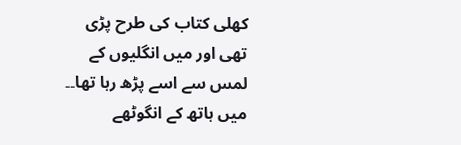کھلی کتاب کی طرح پڑی تھی اور میں انگلیوں کے لمس سے اسے پڑھ رہا تھا۔۔
میں ہاتھ کے انگوٹھے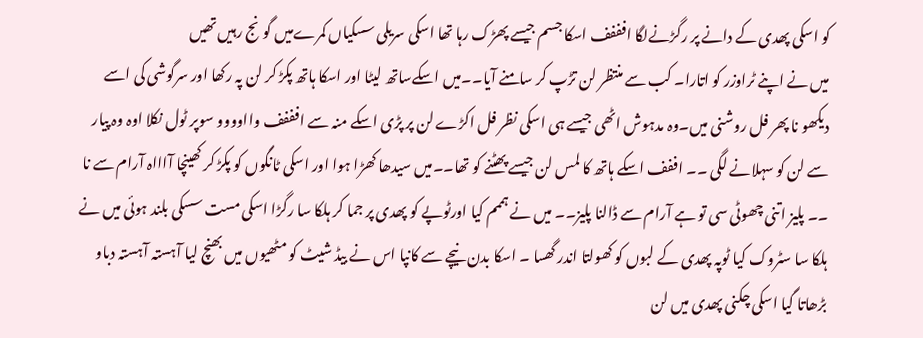کو اسکی پھدی کے دانے پر رگڑنےلگا افففف اسکا جسم جیسے پھڑک رہا تھا اسکی سریلی سسکیاں کمرےمیں گونج رہیں تھیں
میں نے اپنے ٹراوزر کو اتارا۔ کب سے منتظر لن تڑپ کر سامنے آیا۔۔میں اسکےساتھ لیٹا اور اسکا ہاتھ پکڑ کر لن پہ رکھا اور سرگوشی کی اسے دیکھو نا پھر فل روشنی میں۔وہ مدہوش اٹھی جیسے ہی اسکی نظر فل اکڑے لن پر پڑی اسکے منہ سے افففف وااوووو سوپر ٹول نکلا اوہ وہ پیار سے لن کو سہلانے لگی ۔۔ اففف اسکے ہاتھ کا لمس لن جیسے پھٹنے کو تھا۔۔میں سیدھا کھڑا ہوا اور اسکی ٹانگوں کو پکڑ کر کھینچا آاااہ آرام سے نا ۔۔ پلیز اتنی چھوٹی سی تو ہے آرام سے ڈالنا پلیز۔۔ میں نے ہممم کیا اورٹوپے کو پھدی پر جما کر ہلکا سا رگڑا اسکی مست سسکی بلند ہوئی میں نے ہلکا سا سٹروک کیا ٹوپہ پھدی کے لبوں کو کھولتا اندر گھسا ۔ اسکا بدن نیچے سے کانپا اس نے بیڈ شیٹ کو مٹھیوں میں بھنچ لیا آہستہ آہستہ دباو بڑھاتا گیا اسکی چکنی پھدی میں لن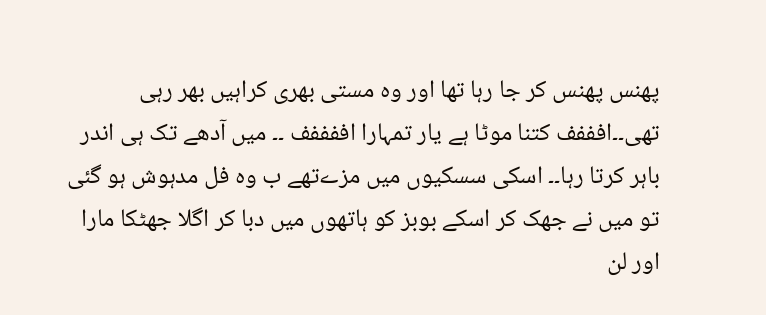پھنس پھنس کر جا رہا تھا اور وہ مستی بھری کراہیں بھر رہی تھی۔۔افففف کتنا موٹا ہے یار تمہارا اففففف ۔۔ میں آدھے تک ہی اندر باہر کرتا رہا۔۔ اسکی سسکیوں میں مزےتھے ب وہ فل مدہوش ہو گئی تو میں نے جھک کر اسکے بوبز کو ہاتھوں میں دبا کر اگلا جھٹکا مارا اور لن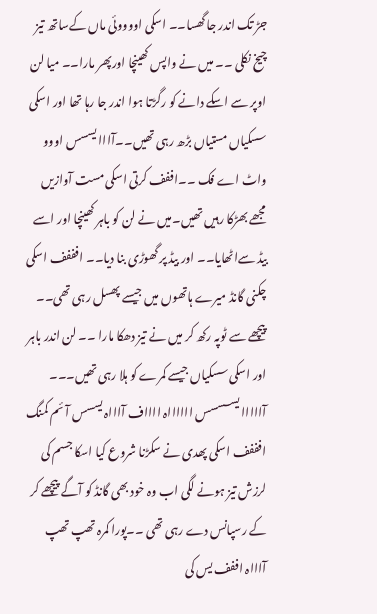جڑ تک اندر جا گھسا۔۔ اسکی اووووئی ماں کےساتھ تیز چیخ نکلی ۔۔ میں نے واپس کھینچا اورپھر مارا۔۔ میا لن اوپر سے اسکے دانے کو رگڑتا ہوا اندر جا رہا تھا اور اسکی سسکیاں مستیاں بڑھ رہی تھیں۔۔آااا یسسس اووو واٹ اے فک ۔۔اففف کرتی اسکی مست آوازیں مجھے بھڑکا رہیں تھیں۔میں نے لن کو باہر کھینچا اور اسے بیڈ سےاٹھایا۔۔ اور بیڈ پر گھوڑی بنا دیا۔۔ افففف اسکی چکنی گانڈ میرے ہاتھوں میں جیسے پھسل رہی تھی۔۔ پیچھے سے ٹوپہ رکھ کر میں نے تیز دھکا مارا ۔۔ لن اندر باہر اور اسکی سسکیاں جیسے کمرے کو ہلا رہی تھیں۔۔۔ آااااا یسسسسس ااااااہ ااااف آاااہ یسسس آئم کمنگ افففف اسکی پھدی نے سکڑنا شروع کیا اسکا جسم کی لرزش تیز ہونے لگی اب وہ خود بھی گانڈ کو آگے پیچھے کر کے رسپانس دے رہی تھی ۔۔پورا کمرہ تھپ تھپ آاااہ اففف یس کی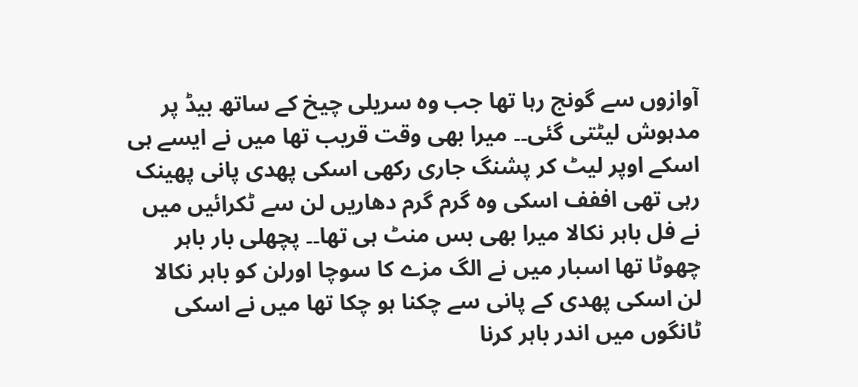آوازوں سے گونج رہا تھا جب وہ سریلی چیخ کے ساتھ بیڈ پر مدہوش لیٹتی گئی۔۔ میرا بھی وقت قریب تھا میں نے ایسے ہی اسکے اوپر لیٹ کر پشنگ جاری رکھی اسکی پھدی پانی پھینک رہی تھی اففف اسکی وہ گرم گرم دھاریں لن سے ٹکرائیں میں نے فل باہر نکالا میرا بھی بس منٹ ہی تھا۔۔ پچھلی بار باہر چھوٹا تھا اسبار میں نے الگ مزے کا سوچا اورلن کو باہر نکالا لن اسکی پھدی کے پانی سے چکنا ہو چکا تھا میں نے اسکی ٹانگوں میں اندر باہر کرنا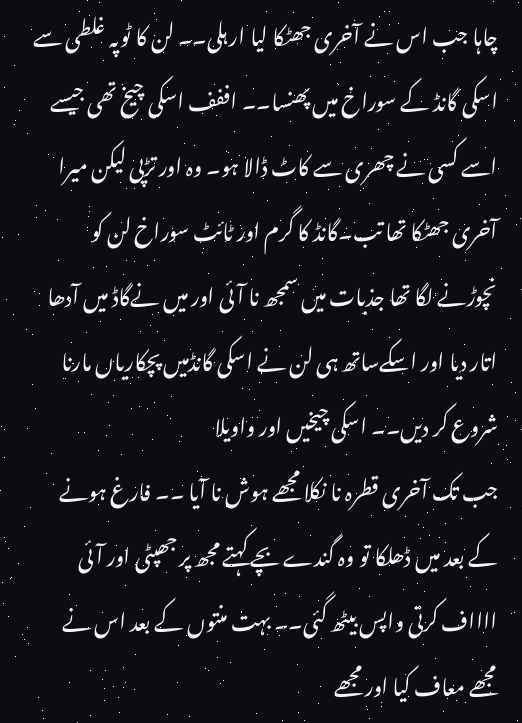چاہا جب اس نے آخری جھٹکا لیا ار ہلی۔۔ لن کا ٹوپہ غلطی سے اسکی گانڈ کے سوراخ میں پھنسا۔۔ اففف اسکی چیخ تھی جیسے اسے کسی نے چھری سے کاٹ ڈالا ہو۔ وہ اور تڑپی لیکن میرا آخری جھٹکا تھا تب۔گانڈ کا گرم اور ٹائٹ سوراخ لن کو نچوڑنے لگا تھا جذبات میں سمجھ نا آئی اور میں نےگاڈ میں آدھا اتار دیا اور اسکےساتھ ہی لن نے اسکی گانڈمیں پچکاریاں مارنا شروع کر دیں۔۔ اسکی چیخیں اور واویلا
جب تک آخری قطرہ نا نکلا مجھے ہوش نا آیا ۔۔ فارغ ہونے کے بعد میں ڈھلکا تو وہ گندے بچے کہتے مجھ پر جھپٹی اور آئی ااااف کرتی واپس بیٹھ گئی۔۔ بہت منتوں کے بعد اس نے مجھے معاف کیا اور مجھے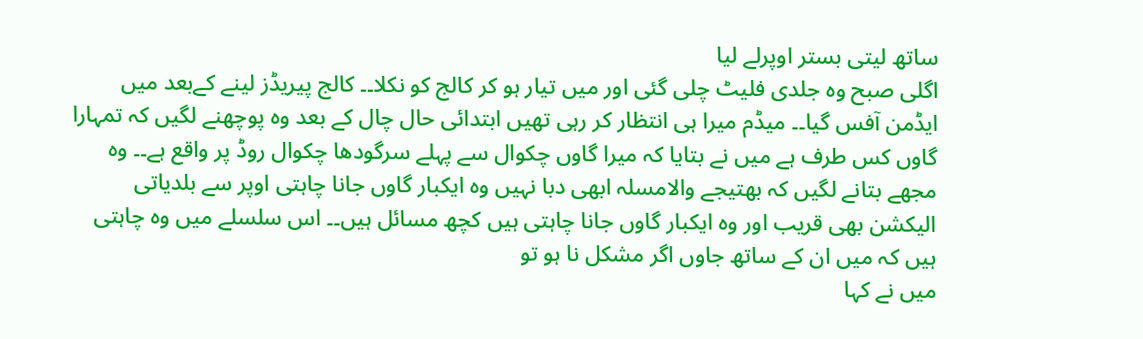ساتھ لیتی بستر اوپرلے لیا
اگلی صبح وہ جلدی فلیٹ چلی گئی اور میں تیار ہو کر کالج کو نکلا۔۔ کالج پیریڈز لینے کےبعد میں ایڈمن آفس گیا۔۔ میڈم میرا ہی انتظار کر رہی تھیں ابتدائی حال چال کے بعد وہ پوچھنے لگیں کہ تمہارا گاوں کس طرف ہے میں نے بتایا کہ میرا گاوں چکوال سے پہلے سرگودھا چکوال روڈ پر واقع ہے۔۔ وہ مجھے بتانے لگیں کہ بھتیجے والامسلہ ابھی دبا نہیں وہ ایکبار گاوں جانا چاہتی اوپر سے بلدیاتی الیکشن بھی قریب اور وہ ایکبار گاوں جانا چاہتی ہیں کچھ مسائل ہیں۔۔ اس سلسلے میں وہ چاہتی ہیں کہ میں ان کے ساتھ جاوں اگر مشکل نا ہو تو
میں نے کہا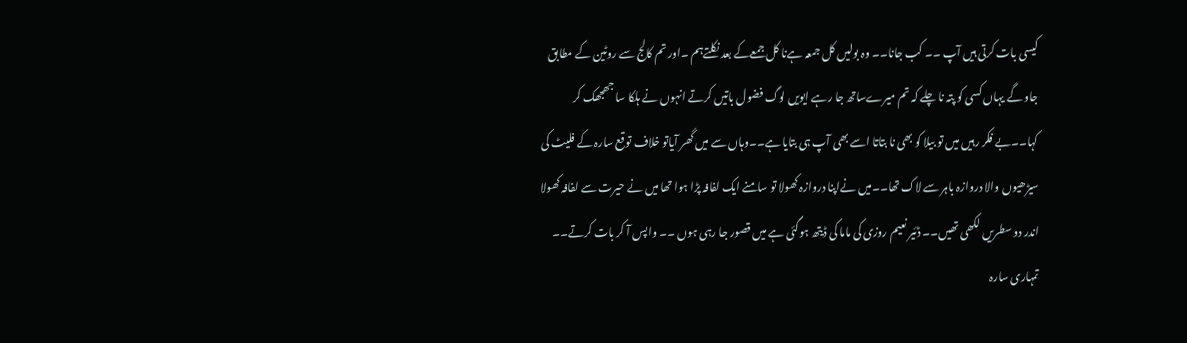کیسی بات کرتی ہیں آپ ۔۔ کب جانا۔۔ وہ بولیں کل جمعہ ہےنا کل جمعےکے بعد نکلتےہم ۔اور تم کالج سے روٹین کے مطابق جاو گے یہاں کسی کو پتہ نا چلے کہ تم میرےساتھ جا رہے ایویں لوگ فضول باتیں کرتے انہوں نے ہلکا سا جھجھک کر کہا۔۔بے فکر رہیں میں تو بیلا کو بھی نا بتاتا اسے بھی آپ ہی بتایا ہے۔۔وہاں سے میں گھر آیاتو خلاف توقع سارہ کے فلیٹ کی سیڑھیوں والا دروازہ باہر سے لاک تھا۔۔میں نےاپنا دروازہ کھولا تو سامنے ایک لفافہ پڑا ہوا تھا میں نے حیرت سے لفافہ کھولا اندر دو سطریں لکھی تھیں۔۔ ڈئیر نعیم روزی کی ماما کی ڈیتھ ہوگئی ہے میں قصور جا رہی ہوں ۔۔ واپس آ کر بات کرتے۔۔ تمہاری سارہ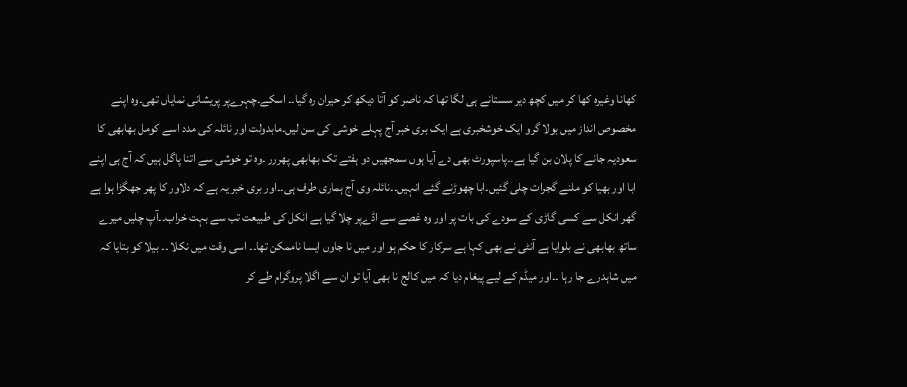کھانا وغیرہ کھا کر میں کچھ دیر سستانے ہی لگا تھا کہ ناصر کو آتا دیکھ کر حیران رہ گیا۔۔ اسکے۔چہرےپر پریشانی نمایاں تھی۔وہ اپنے مخصوص انداز میں بولا گرو ایک خوشخبری ہے ایک بری خبر آج پہلے خوشی کی سن لیں۔مابدولت اور نائلہ کی مدد اسے کومل بھابھی کا سعودیہ جانے کا پلان بن گیا ہے۔۔پاسپورٹ بھی دے آیا ہوں سمجھیں دو ہفتے تک بھابھی پھررر ۔وہ تو خوشی سے اتنا پاگل ہیں کہ آج ہی اپنے ابا اور بھیا کو ملنے گجرات چلی گئیں۔ابا چھوڑنے گئے انہیں۔۔نائلہ وی آج ہماری طرف ہی۔۔اور بری خبر یہ ہے کہ دلاور کا پھر جھگڑا ہوا ہے گھر انکل سے کسی گاڑی کے سودے کی بات پر اور وہ غصے سے اڈےپر چلا گیا ہے انکل کی طبیعت تب سے بہت خراب۔۔آپ چلیں میرے ساتھ بھابھی نے بلوایا ہے آنٹی نے بھی کہا ہے سرکار کا حکم ہو اور میں نا جاوں ایسا ناممکن تھا۔۔ اسی وقت میں نکلا ۔۔ بیلا کو بتایا کہ میں شاہدرے جا رہا ۔۔اور میڈم کے لیے پیغام دیا کہ میں کالج نا بھی آیا تو ان سے اگلا پروگرام طے کر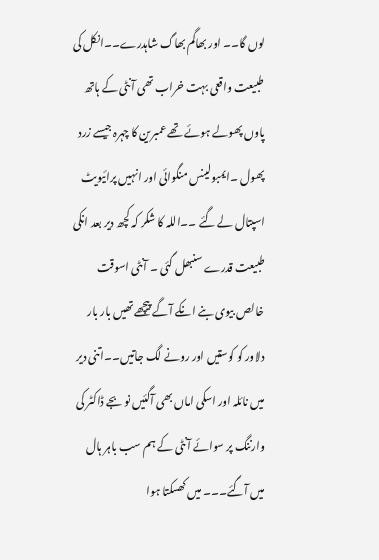لوں گا۔۔ اور بھاگم بھاگ شاہدرے۔۔انکل کی طبیعت واقعی بہت خراب تھی آنٹی کے ہاتھ پاوں پھولے ہوئے تھے عمبرین کا چہرہ جیسے زرد پھول ۔ایمبولینس منگوائی اور انہیں پرائیویٹ اسپتال لے گئے ۔۔اللہ کا شکر کہ کچھ دیر بعد انکی طبیعت قدرے سنبھل گئی ۔ آنٹی اسوقت خالص بیوی بنے انکے آگے پیچھے تھیں بار بار دلاور کو کوستیں اور رونے لگ جاتیں۔۔اتنی دیر میں نائلہ اور اسکی اماں بھی آگئیں نو بجے ڈاکٹر کی وارننگ پر سوائے آنٹی کے ہم سب باہر ہال میں آگئے۔۔۔ میں کھسکتا ہوا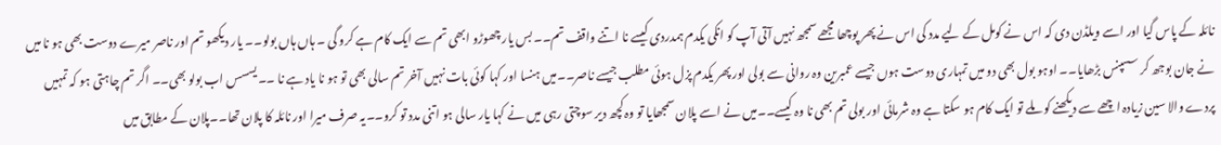نائلہ کے پاس گیا اور اسے ویلڈن دی کہ اس نے کومل کے لیے مدد کی اس نے پھر پوچھا مجھے سمجھ نہیں آتی آپ کو انکی یکدم ہمدردی کیسے نا اتنے واقف تم۔۔ بس یار چھوڑو ابھی تم سے ایک کام ہے کرو گی ۔ ہاں ہاں بولو۔۔ یار دیکھو تم اور ناصر میرے دوست بھی ہو نا میں نے جان بوجھ کر سسپنس بڑھایا۔۔ اوہو بول بھی دو میں تمہاری دوست ہوں جیسے عمبرین وہ روانی سے بولی اور پھر یکدم پزل ہوئی مطلب جیسے ناصر۔۔میں ہنسا اور کہا کوئی بات نہیں آخر تم سالی بھی تو ہو نا یاد ہے نا ۔۔یسسس اب بولو بھی۔۔ اگر تم چاہتی ہو کہ تمہیں پردے والا سین زیادہ اچھے سے دیکھنے کو ملے تو ایک کام ہو سکتا ہے وہ شرمائی اور بولی تم بھی نا وہ کیسے۔۔میں نے اسے پلان سمجھایا تو وہ کچھ دیر سوچتی رہی میں نے کہا یار سالی ہو اتنی مدد تو کرو۔۔یہ صرف میرا اور نائلہ کا پلان تھا۔۔پلان کے مطابق میں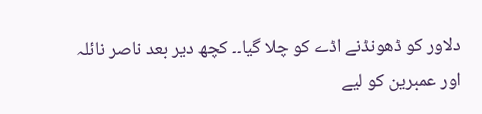دلاور کو ڈھونڈنے اڈے کو چلا گیا۔۔ کچھ دیر بعد ناصر نائلہ اور عمبرین کو لیے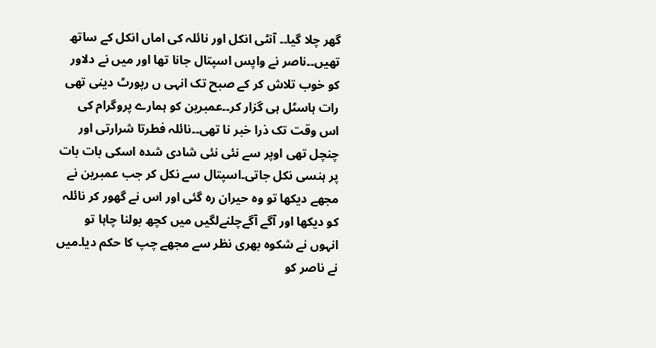گھر چلا گیا۔۔ آنٹی انکل اور نائلہ کی اماں انکل کے ساتھ تھیں۔۔ناصر نے واپس اسپتال جانا تھا اور میں نے دلاور کو خوب تلاش کر کے صبح تک انہی ں رپورٹ دینی تھی رات ہاسٹل ہی گزار کر۔۔عمبرین کو ہمارے پروگرام کی اس وقت تک ذرا خبر نا تھی۔۔نائلہ فطرتا شرارتی اور چنچل تھی اوپر سے نئی نئی شادی شدہ اسکی بات بات پر ہنسی نکل جاتی۔اسپتال سے نکل کر جب عمبرین نے مجھے دیکھا تو وہ حیران رہ گئی اور اس نے گھور کر نائلہ کو دیکھا اور آگے آگےچلنےلگیں میں کچھ بولنا چاہا تو انہوں نے شکوہ بھری نظر سے مجھے چپ کا حکم دیا۔میں نے ناصر کو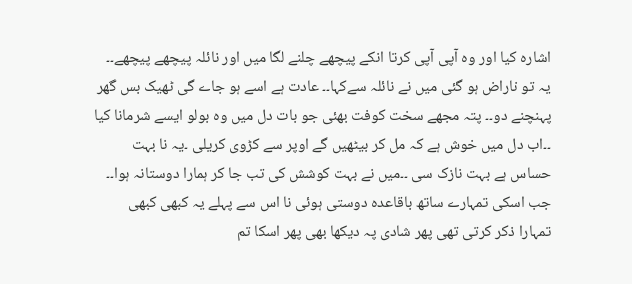اشارہ کیا اور وہ آپی آپی کرتا انکے پیچھے چلنے لگا میں اور نائلہ پیچھے پیچھے۔۔ یہ تو ناراض ہو گئی میں نے نائلہ سےکہا۔۔ عادت ہے اسے ہو جاے گی ٹھیک بس گھر پہنچنے دو۔۔ پتہ مجھے سخت کوفت بھئی جو بات دل میں وہ بولو ایسے شرمانا کیا ۔۔اب دل میں خوش ہے کہ مل کر بیٹھیں گے اوپر سے کڑوی کریلی ۔یہ نا بہت حساس ہے بہت نازک سی ۔۔میں نے بہت کوشش کی تب جا کر ہمارا دوستانہ ہوا۔۔ جب اسکی تمہارے ساتھ باقاعدہ دوستی ہوئی نا اس سے پہلے یہ کبھی کبھی تمہارا ذکر کرتی تھی پھر شادی پہ دیکھا بھی پھر اسکا تم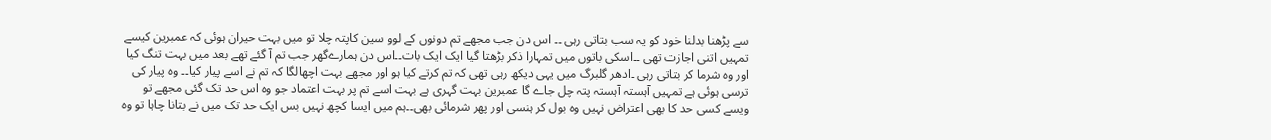سے پڑھنا بدلنا خود کو یہ سب بتاتی رہی ۔۔ اس دن جب مجھے تم دونوں کے لوو سین کاپتہ چلا تو میں بہت حیران ہوئی کہ عمبرین کیسے تمہیں اتنی اجازت تھی ۔۔اسکی باتوں میں تمہارا ذکر بڑھتا گیا ایک ایک بات۔۔اس دن ہمارےگھر جب تم آ گئے تھے بعد میں بہت تنگ کیا اور وہ شرما کر بتاتی رہی ۔ادھر گلبرگ میں یہی دیکھ رہی تھی کہ تم کرتے کیا ہو اور مجھے بہت اچھالگا کہ تم نے اسے پیار کیا۔۔ وہ پیار کی ترسی ہوئی ہے تمہیں آہستہ آہستہ پتہ چل جاے گا عمبرین بہت گہری ہے بہت اسے تم پر بہت اعتماد جو وہ اس حد تک گئی مجھے تو ویسے کسی حد کا بھی اعتراض نہیں وہ بول کر ہنسی اور پھر شرمائی بھی۔۔ہم میں ایسا کچھ نہیں بس ایک حد تک میں نے بتانا چاہا تو وہ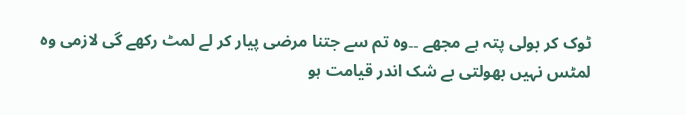ٹوک کر بولی پتہ ہے مجھے ۔۔وہ تم سے جتنا مرضی پیار کر لے لمٹ رکھے گی لازمی وہ لمٹس نہیں بھولتی بے شک اندر قیامت ہو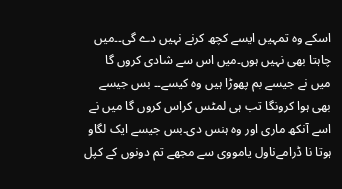اسکے وہ تمہیں ایسے کچھ کرنے نہیں دے گی۔۔میں چاہتا بھی نہیں ہوں۔میں اس سے شادی کروں گا میں نے جیسے بم پھوڑا ہیں وہ کیسے۔۔ بس جیسے بھی ہوا کرونگا تب ہی لمٹس کراس کروں گا میں نے اسے آنکھ ماری اور وہ ہنس دی۔بس جیسے ایک لگاو ہوتا نا ڈرامےناول یامووی سے مجھے تم دونوں کے کپل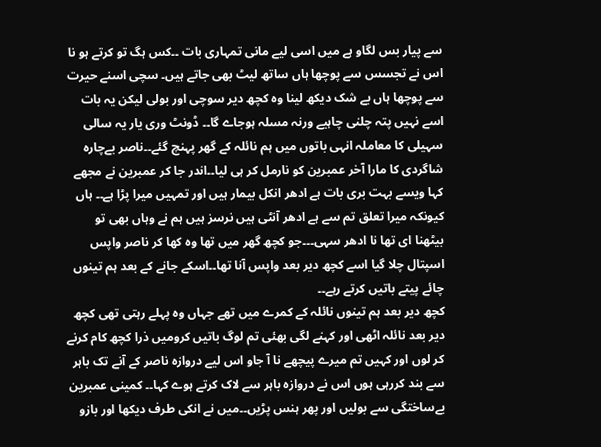سے پیار بس لگاو ہے میں اسی لیے مانی تمہاری بات ۔۔کس ہگ تو کرتے ہو نا اس نے تجسس سے پوچھا ہاں ساتھ لیٹ بھی جاتے ہیں۔ سچی اسنے حیرت سے پوچھا ہاں بے شک دیکھ لینا وہ کچھ دیر سوچی اور بولی لیکن یہ بات اسے نہیں پتہ چلنی چاہیے ورنہ مسلہ ہوجاے گا۔۔ ڈونٹ وری یار یہ سالی سہیلی کا معاملہ انہی باتوں میں ہم نائلہ کے گھر پہنچ گئے۔۔ناصر بےچارہ شاگردی کا مارا آخر عمبرین کو نارمل کر ہی لیا۔۔اندر جا کر عمبرین نے مجھے کہا ویسے بہت بری بات ہے ادھر انکل بیمار ہیں اور تمہیں میرا پڑا ہے۔۔ ہاں کیونکہ میرا تعلق تم سے ہے ادھر آنٹی ہیں نرسز ہیں ہم نے وہاں بھی تو بیٹھنا ای تھا نا ادھر سہی۔۔۔جو کچھ گھر میں تھا وہ کھا کر ناصر واپس اسپتال چلا گیا اسے کچھ دیر بعد واپس آنا تھا۔۔اسکے جانے کے بعد ہم تینوں چائے پیتے باتیں کرتے رہے۔۔
کچھ دیر بعد ہم تینوں نائلہ کے کمرے میں تھے جہاں وہ پہلے رہتی تھی کچھ دیر بعد نائلہ اٹھی اور کہنے لگی بھئی تم لوگ باتیں کرومیں ذرا کچھ کام کرنے کر لوں اور کہیں تم میرے پیچھے نا آ جاو اس لیے دروازہ ناصر کے آنے تک باہر سے بند کررہی ہوں اس نے دروازہ باہر سے لاک کرتے ہوے کہا۔۔ کمینی عمبرین بےساختگی سے بولیں اور پھر ہنس پڑیں۔۔میں نے انکی طرف دیکھا اور بازو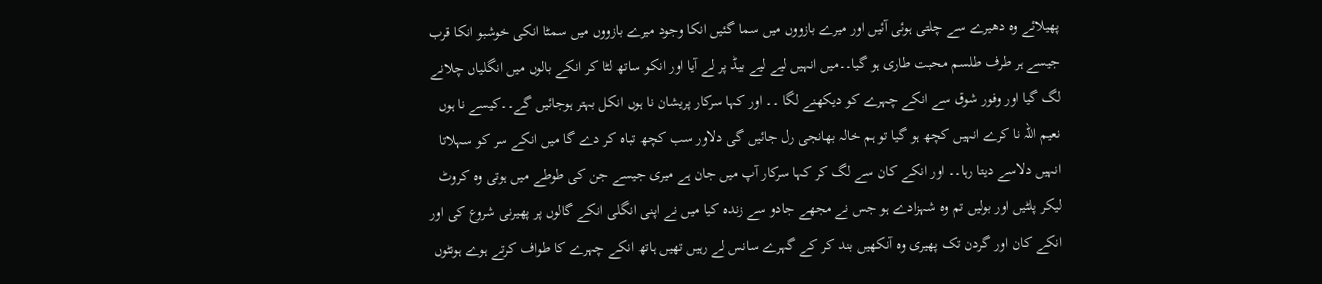پھیلائے وہ دھیرے سے چلتی ہوئی آئیں اور میرے بازووں میں سما گئیں انکا وجود میرے بازووں میں سمٹا انکی خوشبو انکا قرب جیسے ہر طرف طلسم محبت طاری ہو گیا۔۔میں انہیں لیے لیے بیڈ پر لے آیا اور انکو ساتھ لٹا کر انکے بالوں میں انگلیاں چلانے لگ گیا اور وفور شوق سے انکے چہرے کو دیکھنے لگا ۔۔ اور کہا سرکار پریشان نا ہوں انکل بہتر ہوجائیں گے۔۔کیسے نا ہوں نعیم اللہ نا کرے انہیں کچھ ہو گیا تو ہم خالہ بھانجی رل جائیں گی دلاور سب کچھ تباہ کر دے گا میں انکے سر کو سہلاتا انہیں دلاسے دیتا رہا۔۔ اور انکے کان سے لگ کر کہا سرکار آپ میں جان ہے میری جیسے جن کی طوطے میں ہوتی وہ کروٹ لیکر پلٹیں اور بولیں تم وہ شہزادے ہو جس نے مجھے جادو سے زندہ کیا میں نے اپنی انگلی انکے گالوں پر پھیرنی شروع کی اور انکے کان اور گردن تک پھیری وہ آنکھیں بند کر کے گہرے سانس لے رہیں تھیں ہاتھ انکے چہرے کا طواف کرتے ہوے ہونٹوں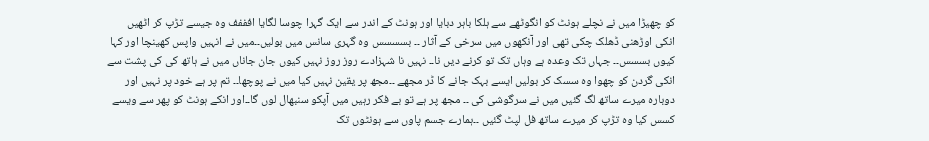کو چھیڑا میں نے نچلے ہونٹ کو انگوٹھے سے ہلکا باہر دبایا اور ہونٹ کے اندر سے ایک گہرا چوسا لگایا افففف وہ جیسے تڑپ کر اٹھیں انکی اوڑھنی ڈھلک چکی تھی اور آنکھوں میں سرخی کے آثار ۔۔ بسسسس وہ گہری سانس میں بولیں۔۔میں نے انہیں واپس کھینچا اور کہا کیوں بسسس۔۔ جہاں تک وعدہ ہے وہاں تک تو کرنے دیں نا۔۔ نہیں نا شہزادے روز روز نہیں کیوں جان جاناں میں نے ہاتھ کی کی پشت سے انکی گردن کو چھوا وہ سسک کر بولیں ایسے بہک جانے کا ڈر مجھے ۔۔مجھ پر یقین نہیں کیا میں نے پوچھا۔۔ تم پر ہے خود پر نہیں اور دوبارہ میرے ساتھ لگ گئیں میں نے سرگوشی کی ۔۔ مجھ پر ہے تو بے فکر رہیں میں آپکو سنبھال لوں گا۔۔اور انکے ہونٹ کو پھر سے ویسے کسس کیا وہ تڑپ کر میرے ساتھ فل لپٹ گئیں ۔۔ہمارے جسم پاوں سے ہونٹوں تک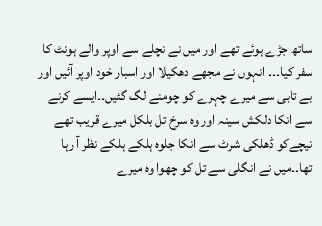ساتھ جڑے ہوئے تھے اور میں نے نچلے سے اوپر والے ہونٹ کا سفر کیا۔۔۔ انہوں نے مجھے دھکیلا اور اسبار خود اوپر آئیں اور بے تابی سے میرے چہرے کو چومنے لگ گئیں۔۔ایسے کرنے سے انکا دلکش سینہ اور وہ سرخ تل بلکل میرے قریب تھے نیچےکو ڈھلکی شرٹ سے انکا جلوہ ہلکے ہلکے نظر آ رہا تھا۔۔میں نے انگلی سے تل کو چھوا وہ میرے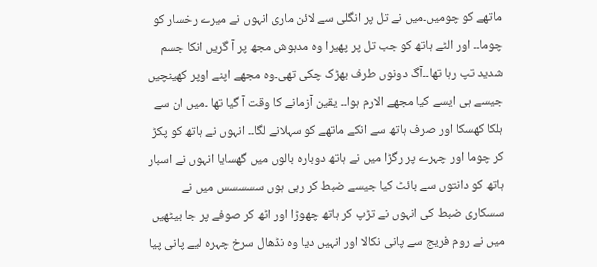ماتھے کو چومیں۔میں نے تل پر انگلی سے لائن ماری انہوں نے میرے رخسار کو چوما۔۔ اور الٹے ہاتھ کو جب تل پر پھیرا وہ مدہوش مجھ پر آ گریں انکا جسم شدید تپ رہا تھا۔۔آگ دونوں طرف بھڑک چکی تھی۔وہ مجھے اپنے اوپر کھینچیں جیسے ہی ایسے کیا مجھے الارم ہوا۔۔ یقین آزمانے کا وقت آ گیا تھا ۔میں ان سے ہلکا کھسکا اور صرف ہاتھ سے انکے ماتھے کو سہلانے لگا۔۔ انہوں نے ہاتھ کو پکڑ کر چوما اور چہرے پر رگڑا میں نے ہاتھ دوبارہ بالوں میں گھسایا انہوں نے اسبار ہاتھ کو دانتوں سے بائٹ کیا جیسے ضبط کر رہی ہوں سسسسس میں نے سسکاری ضبط کی انہوں نے تڑپ کر ہاتھ چھوڑا اور اٹھ کر صوفے پر جا بیٹھیں میں نے روم فریج سے پانی نکالا اور انہیں دیا وہ نڈھال سرخ چہرہ لیے پانی پیا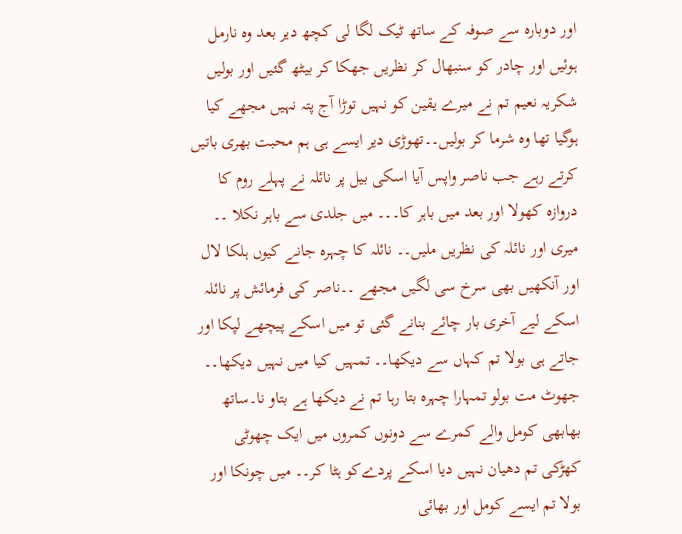اور دوبارہ سے صوفہ کے ساتھ ٹیک لگا لی کچھ دیر بعد وہ نارمل ہوئیں اور چادر کو سنبھال کر نظریں جھکا کر بیٹھ گئیں اور بولیں شکریہ نعیم تم نے میرے یقین کو نہیں توڑا آج پتہ نہیں مجھے کیا ہوگیا تھا وہ شرما کر بولیں۔۔تھوڑی دیر ایسے ہی ہم محبت بھری باتیں کرتے رہے جب ناصر واپس آیا اسکی بیل پر نائلہ نے پہلے روم کا دروازہ کھولا اور بعد میں باہر کا۔۔۔ میں جلدی سے باہر نکلا ۔۔ میری اور نائلہ کی نظریں ملیں۔۔ نائلہ کا چہرہ جانے کیوں ہلکا لال اور آنکھیں بھی سرخ سی لگیں مجھے ۔۔ناصر کی فرمائش پر نائلہ اسکے لیے آخری بار چائے بنانے گئی تو میں اسکے پیچھے لپکا اور جاتے ہی بولا تم کہاں سے دیکھا۔۔ تمہیں کیا میں نہیں دیکھا۔۔ جھوٹ مت بولو تمہارا چہرہ بتا رہا تم نے دیکھا ہے بتاو نا۔ساتھ بھابھی کومل والے کمرے سے دونوں کمروں میں ایک چھوٹی کھڑکی تم دھیان نہیں دیا اسکے پردےکو ہٹا کر۔۔ میں چونکا اور بولا تم ایسے کومل اور بھائی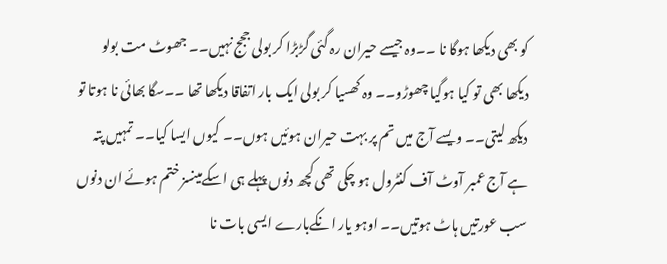کو بھی دیکھا ہوگا نا ۔۔وہ جیسے حیران رہ گئی گڑبڑا کر بولی ججج نہیں۔۔ جھوٹ مت بولو دیکھا بھی تو کیا ہوگیا چھوڑو۔۔ وہ کھسیا کر بولی ایک بار اتفاقا دیکھا تھا ۔۔سگا بھائی نا ہوتا تو دیکھ لیتی۔۔ ویسے آج میں تم پر بہت حیران ہوئیں ہوں۔۔ کیوں ایسا کیا۔۔ تمہیں پتہ ہے آج عمبر آوٹ آف کنٹرول ہو چکی تھی کچھ دنوں پہلے ہی اسکےمینسز ختم ہوئے ان دنوں سب عورتیں ہاٹ ہوتیں۔۔ اوہو یار انکےبارے ایسی بات نا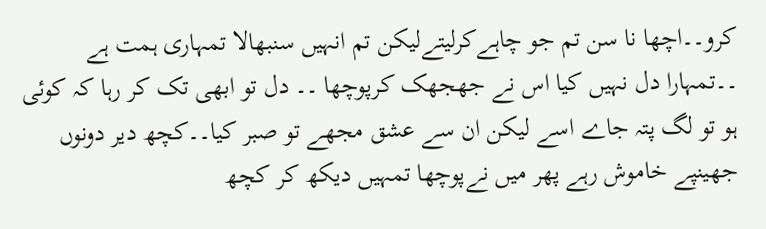کرو۔۔اچھا نا سن تم جو چاہےکرلیتےلیکن تم انہیں سنبھالا تمہاری ہمت ہے ۔۔تمہارا دل نہیں کیا اس نے جھجھک کرپوچھا ۔۔ دل تو ابھی تک کر رہا کہ کوئی ہو تو لگ پتہ جاے اسے لیکن ان سے عشق مجھے تو صبر کیا۔۔کچھ دیر دونوں جھینپے خاموش رہے پھر میں نےپوچھا تمہیں دیکھ کر کچھ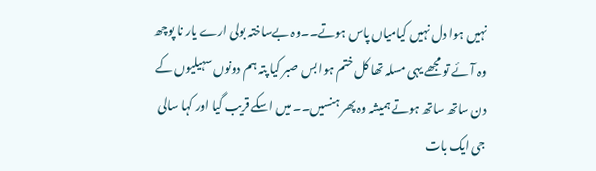نہیں ہوا دل نہیں کیامیاں پاس ہوتے۔۔وہ بےساختہ بولی ارے یار نا پوچھ وہ آئے تو مجھے یہی مسلہ تھا کل ختم ہوا بس صبر کیا پتہ ہم دونوں سہیلیوں کے دن ساتھ ساتھ ہوتے ہمیشہ وہ پھر ہنسیں۔۔ میں اسکے قریب گیا اور کہا سالی جی ایک بات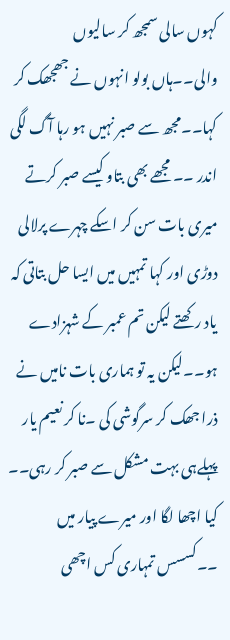کہوں سالی سمجھ کر سالیوں والی۔۔ہاں بولو انہوں نے جھجھک کر کہا۔۔مجھ سے صبر نہیں ہو رہا آگ لگی اندر ۔۔ مجھے بھی بتاو کیسے صبر کرتے میری بات سن کر اسکے چہرے پرلالی دوڑی اور کہا تمہیں میں ایسا حل بتاتی کہ یاد رکھتے لیکن تم عمبر کے شہزادے ہو۔۔لیکن یہ تو ہماری بات نامیں نے ذرا جھک کر سرگوشی کی ۔نا کر نعیم یار پہلےہی بہت مشکل سے صبر کر رہی۔۔ کیا اچھا لگا اور میرے پیار میں ۔۔کسسس تمہاری کس اچھی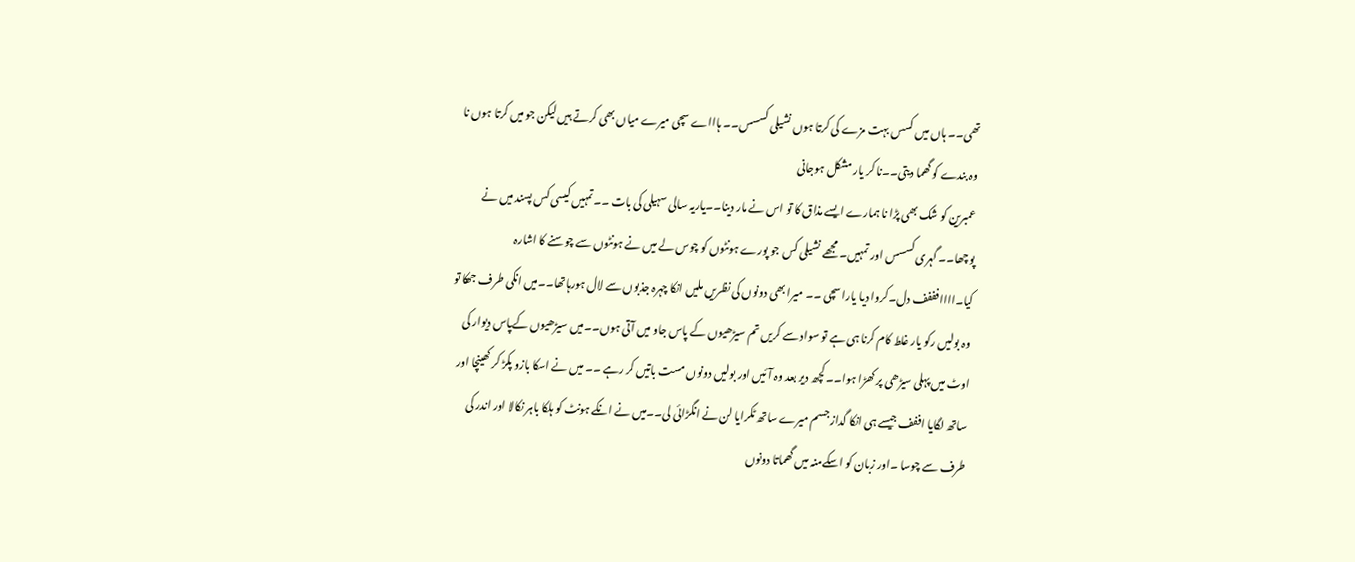تھی۔۔ ہاں میں کسس بہت مزے کی کرتا ہوں نشیلی کسسس۔۔ ہاااے سچی میرے میاں بھی کرتے ہیں لیکن جو میں کرتا ہوں نا وہ بندے کو گھما دیتی۔۔نا کر یار مشکل ہوجانی
عمبرین کو شک بھی پڑا نا ہمارے ایسے مذاق کا تو اس نے مار دینا۔۔یاریہ سالی سہیلی کی بات ۔۔تمہیں کیسی کس پسند میں نے پوچھا۔۔ گہری کسسس اور تمہیں۔ مجھے نشیلی کس جو پورے ہونٹوں کو چوس لے میں نے ہونٹوں سے چوسنے کا اشارہ کیا۔اااافففف دل۔کروا دیا یارا سچی ۔۔ میرا بھی دونوں کی نظریں ملیں انکا چہرہ جذبوں سے لال ہورہاتھا۔۔میں انکی طرف جھکا تو وہ بولیں رکو یار غلط کام کرنا ہی ہے تو سواد سے کریں تم سیڑھیوں کے پاس جاو میں آتی ہوں۔۔میں سیڑھیوں کےپاس دیوار کی اوٹ میں پہلی سیڑھی پر کھڑا ہوا۔۔ کچھ دیر بعد وہ آئیں اور بولیں دونوں مست باتیں کر رہے ۔۔ میں نے اسکا بازو پکڑ کر کھینچا اور ساتھ لگایا اففف جیسے ہی انکا گداز جسم میرے ساتھ ٹکرایا لن نے انگڑائی لی۔۔میں نے انکے ہونٹ کو ہلکا باہر نکالا اور اندر کی طرف سے چوسا ۔اور زبان کو اسکےمنہ میں گھماتا دونوں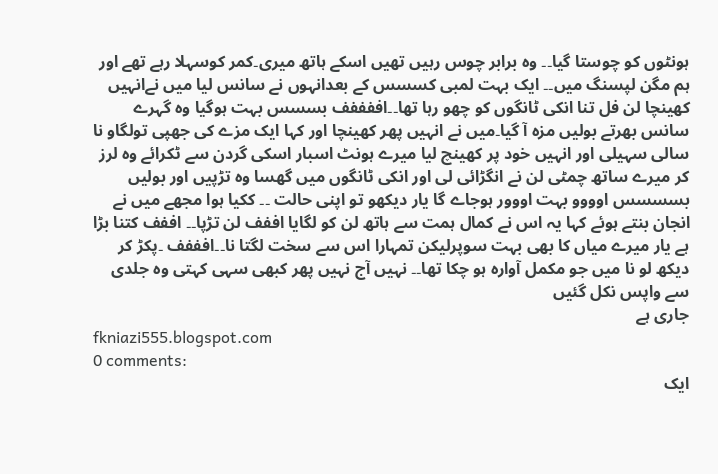ہونٹوں کو چوستا گیا۔۔ وہ برابر چوس رہیں تھیں اسکے ہاتھ میری۔کمر کوسہلا رہے تھے اور ہم مگن لپسنگ میں۔۔ ایک بہت لمبی کسسس کے بعدانہوں نے سانس لیا میں نےانہیں کھینچا لن فل تنا انکی ٹانگوں کو چھو رہا تھا۔۔اففففف بسسس بہت ہوگیا وہ گہرے سانس بھرتے بولیں مزہ آ گیا۔میں نے انہیں پھر کھینچا اور کہا ایک مزے کی جھپی تولگاو نا سالی سہیلی اور انہیں خود پر کھینچ لیا میرے ہونٹ اسبار اسکی گردن سے ٹکرائے وہ لرز کر میرے ساتھ چمٹی لن نے انگڑائی لی اور انکی ٹانگوں میں گھسا وہ تڑپیں اور بولیں بسسسس اوووو بہت اووور ہوجاے گا یار دیکھو تو اپنی حالت ۔۔ ککیا ہوا مجھے میں نے انجان بنتے ہوئے کہا یہ اس نے کمال ہمت سے ہاتھ لن کو لگایا اففف لن تڑپا۔۔ اففف کتنا بڑا ہے یار میرے میاں کا بھی بہت سوپرلیکن تمہارا اس سے سخت لگتا نا۔۔افففف ۔پکڑ کر دیکھ لو نا میں جو مکمل آوارہ ہو چکا تھا۔۔ نہیں آج نہیں پھر کبھی سہی کہتی وہ جلدی سے واپس نکل گئیں
جاری ہے
fkniazi555.blogspot.com
0 comments:
ایک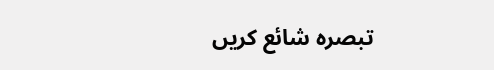تبصرہ شائع کریں